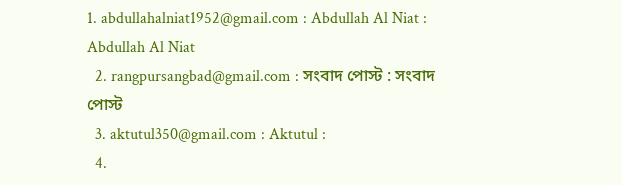1. abdullahalniat1952@gmail.com : Abdullah Al Niat : Abdullah Al Niat
  2. rangpursangbad@gmail.com : সংবাদ পোস্ট : সংবাদ পোস্ট
  3. aktutul350@gmail.com : Aktutul :
  4.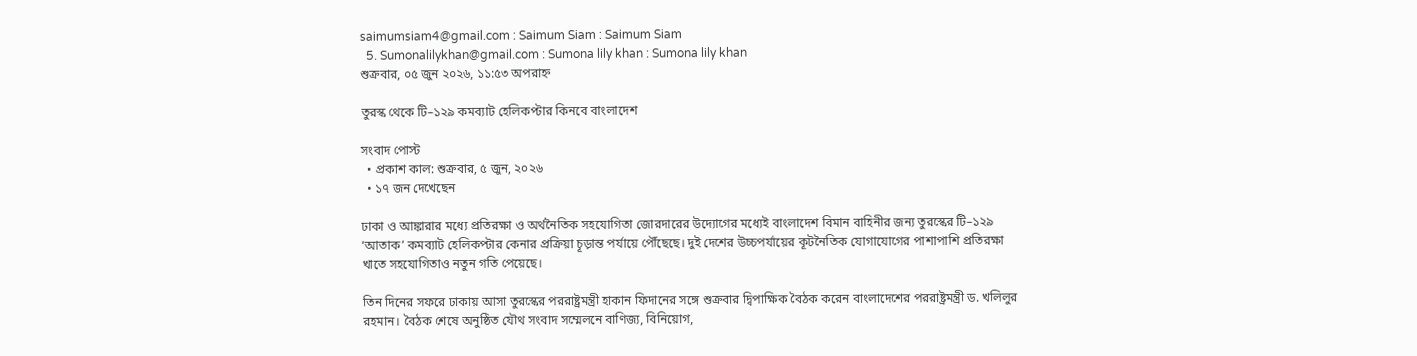saimumsiam4@gmail.com : Saimum Siam : Saimum Siam
  5. Sumonalilykhan@gmail.com : Sumona lily khan : Sumona lily khan
শুক্রবার, ০৫ জুন ২০২৬, ১১:৫৩ অপরাহ্ন

তুরস্ক থেকে টি–১২৯ কমব্যাট হেলিকপ্টার কিনবে বাংলাদেশ

সংবাদ পোস্ট
  • প্রকাশ কাল: শুক্রবার, ৫ জুন, ২০২৬
  • ১৭ জন দেখেছেন

ঢাকা ও আঙ্কারার মধ্যে প্রতিরক্ষা ও অর্থনৈতিক সহযোগিতা জোরদারের উদ্যোগের মধ্যেই বাংলাদেশ বিমান বাহিনীর জন্য তুরস্কের টি–১২৯ ‘আতাক’ কমব্যাট হেলিকপ্টার কেনার প্রক্রিয়া চূড়ান্ত পর্যায়ে পৌঁছেছে। দুই দেশের উচ্চপর্যায়ের কূটনৈতিক যোগাযোগের পাশাপাশি প্রতিরক্ষা খাতে সহযোগিতাও নতুন গতি পেয়েছে।

তিন দিনের সফরে ঢাকায় আসা তুরস্কের পররাষ্ট্রমন্ত্রী হাকান ফিদানের সঙ্গে শুক্রবার দ্বিপাক্ষিক বৈঠক করেন বাংলাদেশের পররাষ্ট্রমন্ত্রী ড. খলিলুর রহমান। বৈঠক শেষে অনুষ্ঠিত যৌথ সংবাদ সম্মেলনে বাণিজ্য, বিনিয়োগ,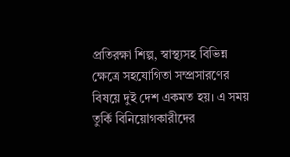প্রতিরক্ষা শিল্প, স্বাস্থ্যসহ বিভিন্ন ক্ষেত্রে সহযোগিতা সম্প্রসারণের বিষয়ে দুই দেশ একমত হয়। এ সময় তুর্কি বিনিয়োগকারীদের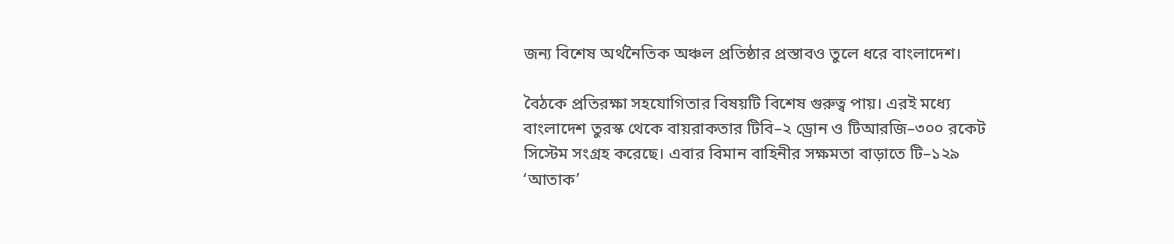জন্য বিশেষ অর্থনৈতিক অঞ্চল প্রতিষ্ঠার প্রস্তাবও তুলে ধরে বাংলাদেশ।

বৈঠকে প্রতিরক্ষা সহযোগিতার বিষয়টি বিশেষ গুরুত্ব পায়। এরই মধ্যে বাংলাদেশ তুরস্ক থেকে বায়রাকতার টিবি–২ ড্রোন ও টিআরজি–৩০০ রকেট সিস্টেম সংগ্রহ করেছে। এবার বিমান বাহিনীর সক্ষমতা বাড়াতে টি–১২৯ ‘আতাক’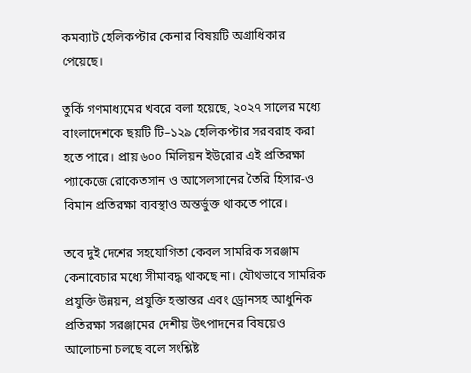কমব্যাট হেলিকপ্টার কেনার বিষয়টি অগ্রাধিকার পেয়েছে।

তুর্কি গণমাধ্যমের খবরে বলা হয়েছে, ২০২৭ সালের মধ্যে বাংলাদেশকে ছয়টি টি–১২৯ হেলিকপ্টার সরবরাহ করা হতে পারে। প্রায় ৬০০ মিলিয়ন ইউরোর এই প্রতিরক্ষা প্যাকেজে রোকেতসান ও আসেলসানের তৈরি হিসার-ও বিমান প্রতিরক্ষা ব্যবস্থাও অন্তর্ভুক্ত থাকতে পারে।

তবে দুই দেশের সহযোগিতা কেবল সামরিক সরঞ্জাম কেনাবেচার মধ্যে সীমাবদ্ধ থাকছে না। যৌথভাবে সামরিক প্রযুক্তি উন্নয়ন, প্রযুক্তি হস্তান্তর এবং ড্রোনসহ আধুনিক প্রতিরক্ষা সরঞ্জামের দেশীয় উৎপাদনের বিষয়েও আলোচনা চলছে বলে সংশ্লিষ্ট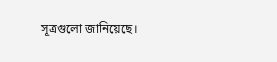সূত্রগুলো জানিয়েছে।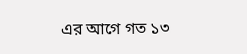এর আগে গত ১৩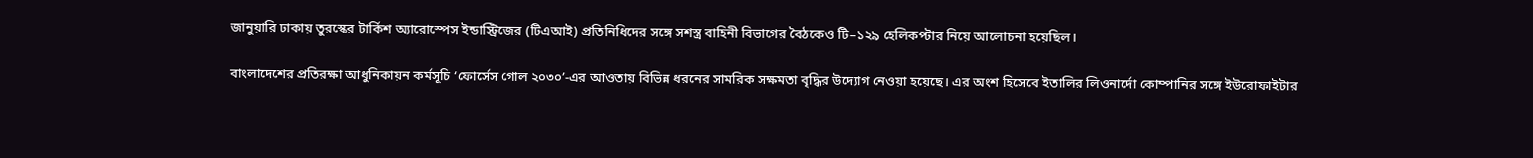জানুয়ারি ঢাকায় তুরস্কের টার্কিশ অ্যারোস্পেস ইন্ডাস্ট্রিজের (টিএআই) প্রতিনিধিদের সঙ্গে সশস্ত্র বাহিনী বিভাগের বৈঠকেও টি–১২৯ হেলিকপ্টার নিয়ে আলোচনা হয়েছিল।

বাংলাদেশের প্রতিরক্ষা আধুনিকায়ন কর্মসূচি ‘ফোর্সেস গোল ২০৩০’-এর আওতায় বিভিন্ন ধরনের সামরিক সক্ষমতা বৃদ্ধির উদ্যোগ নেওয়া হয়েছে। এর অংশ হিসেবে ইতালির লিওনার্দো কোম্পানির সঙ্গে ইউরোফাইটার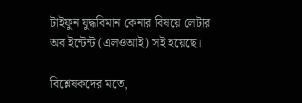টাইফুন যুদ্ধবিমান কেনার বিষয়ে লেটার অব ইন্টেন্ট (এলওআই) সই হয়েছে।

বিশ্লেষকদের মতে,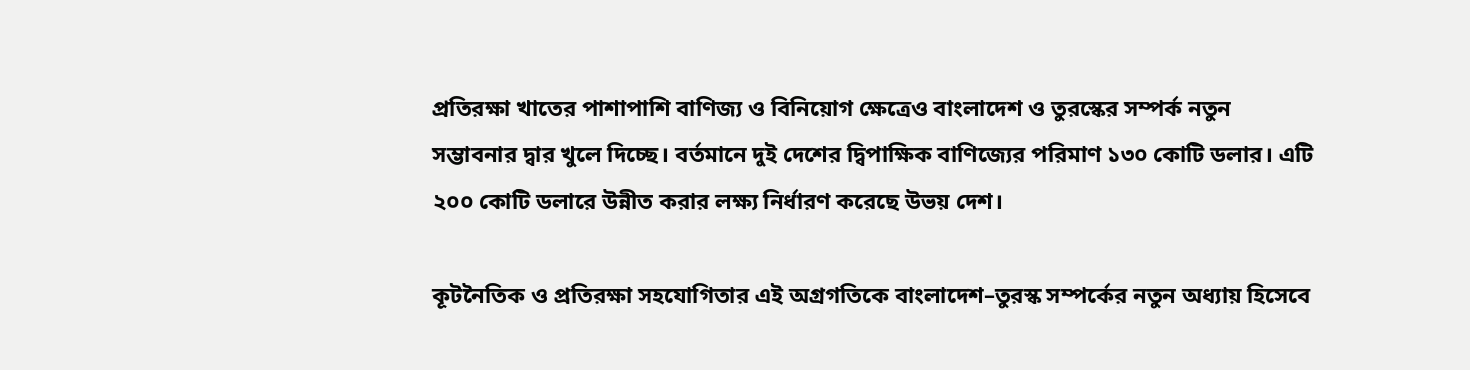প্রতিরক্ষা খাতের পাশাপাশি বাণিজ্য ও বিনিয়োগ ক্ষেত্রেও বাংলাদেশ ও তুরস্কের সম্পর্ক নতুন সম্ভাবনার দ্বার খুলে দিচ্ছে। বর্তমানে দুই দেশের দ্বিপাক্ষিক বাণিজ্যের পরিমাণ ১৩০ কোটি ডলার। এটি ২০০ কোটি ডলারে উন্নীত করার লক্ষ্য নির্ধারণ করেছে উভয় দেশ।

কূটনৈতিক ও প্রতিরক্ষা সহযোগিতার এই অগ্রগতিকে বাংলাদেশ–তুরস্ক সম্পর্কের নতুন অধ্যায় হিসেবে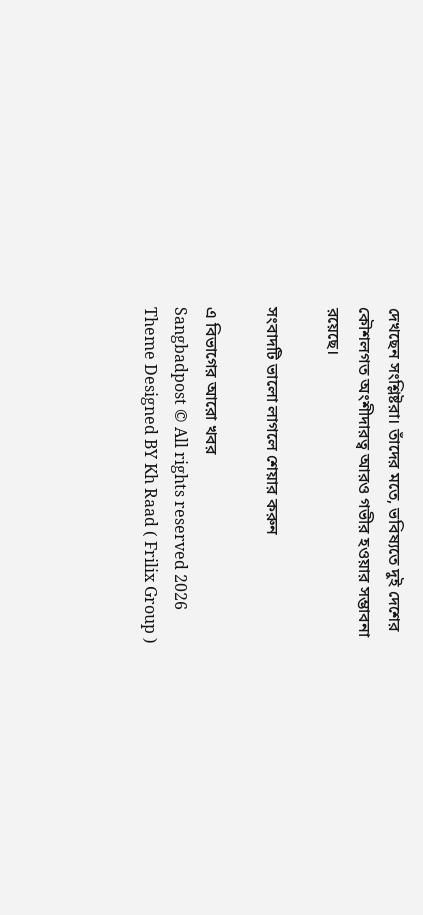দেখছেন সংশ্লিষ্টরা। তাঁদের মতে, ভবিষ্যতে দুই দেশের কৌশলগত অংশীদারত্ব আরও গভীর হওয়ার সম্ভাবনা রয়েছে।

সংবাদটি ভালো লাগলে শেয়ার করুন

এ বিভাগের আরো খবর
Sangbadpost © All rights reserved 2026
Theme Designed BY Kh Raad ( Frilix Group )